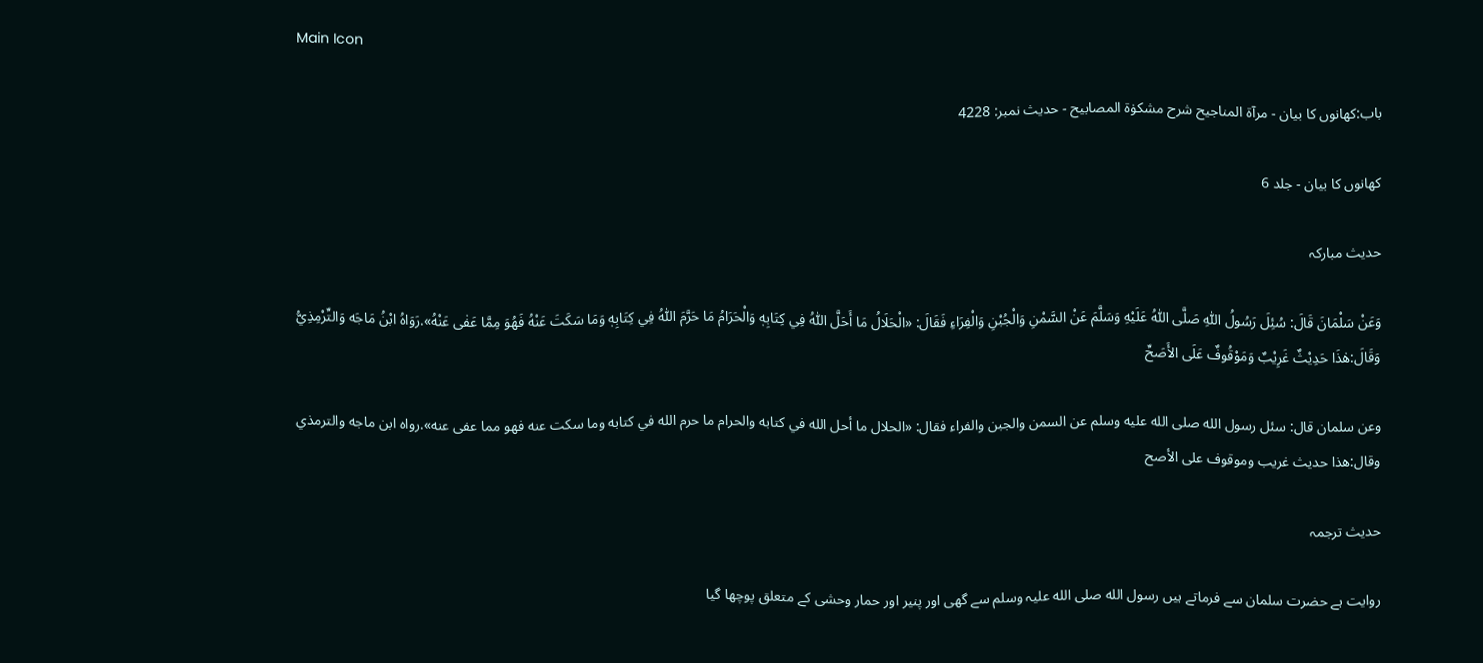Main Icon

باب:کھانوں کا بیان - مرآۃ المناجیح شرح مشکوٰۃ المصابیح - حدیث نمبر: 4228

کھانوں کا بیان - جلد 6

حدیث مبارکہ

وَعَنْ سَلْمَانَ قَالَ: سُئِلَ رَسُولُ اللّٰهِ صَلَّى اللّٰهُ عَلَيْهِ وَسَلَّمَ عَنْ السَّمْنِ وَالْجُبْنِ وَالْفِرَاءِ فَقَالَ: «الْحَلَالُ مَا أَحَلَّ اللّٰهُ فِي كِتَابِهٖ وَالْحَرَامُ مَا حَرَّمَ اللّٰهُ فِي كِتَابِهٖ وَمَا سَكَتَ عَنْهُ فَهُوَ مِمَّا عَفٰی عَنْهُ».رَوَاهُ ابْنُ مَاجَه وَالتِّرْمِذِيُّ وَقَالَ:هٰذَا حَدِيْثٌ غَرِيْبٌ وَمَوْقُوفٌ عَلَى الأَصَحِّ

وعن سلمان قال: سئل رسول الله صلى الله عليه وسلم عن السمن والجبن والفراء فقال: «الحلال ما أحل الله في كتابه والحرام ما حرم الله في كتابه وما سكت عنه فهو مما عفی عنه».رواه ابن ماجه والترمذي وقال:هذا حديث غريب وموقوف على الأصح

حدیث ترجمہ

روایت ہے حضرت سلمان سے فرماتے ہیں رسول الله صلی الله علیہ وسلم سے گھی اور پنیر اور حمار وحشی کے متعلق پوچھا گیا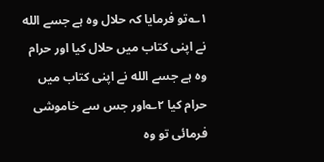۱؎تو فرمایا کہ حلال وہ ہے جسے الله نے اپنی کتاب میں حلال کیا اور حرام وہ ہے جسے الله نے اپنی کتاب میں حرام کیا ۲؎اور جس سے خاموشی فرمائی تو وہ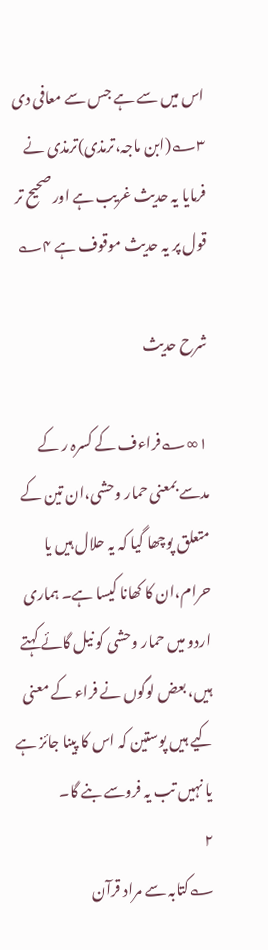اس میں سے ہے جس سے معافی دی ۳؎(ابن ماجہ،ترمذی)ترمذی نے فرمایا یہ حدیث غریب ہے اور صحیح تر قول پر یہ حدیث موقوف ہے ۴؎

شرح حدیث

۱∞؎فراءف کے کسرہ ر کے مدسے بمعنی حمار وحشی،ان تین کے متعلق پوچھا گیا کہ یہ حلال ہیں یا حرام،ان کا کھانا کیسا ہے۔ ہماری اردو میں حمار وحشی کو نیل گائے کہتے ہیں، بعض لوگوں نے فراء کے معنی کیے ہیں پوستین کہ اس کا پینا جائز ہے یا نہیں تب یہ فروسے بنے گا۔
۲
؎کتابہ سے مراد قرآن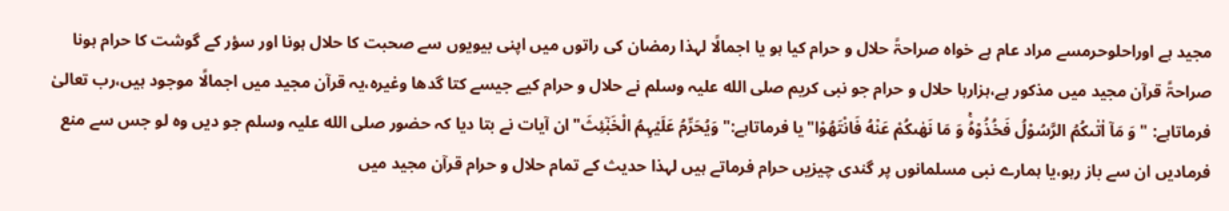مجید ہے اوراحلوحرمسے مراد عام ہے خواہ صراحۃً حلال و حرام کیا ہو یا اجمالًا لہذا رمضان کی راتوں میں اپنی بیویوں سے صحبت کا حلال ہونا اور سؤر کے گوشت کا حرام ہونا صراحۃً قرآن مجید میں مذکور ہے،ہزارہا حلال و حرام جو نبی کریم صلی الله علیہ وسلم نے حلال و حرام کیے جیسے کتا گدھا وغیرہ،یہ قرآن مجید میں اجمالًا موجود ہیں،رب تعالیٰ فرماتاہے: "وَ مَاۤ اٰتٰىكُمُ الرَّسُوْلُ فَخُذُوْهُۚ وَ مَا نَهٰىكُمْ عَنْهُ فَانْتَهُوْا"یا فرماتاہے:"وَیُحَرِّمُ عَلَیۡہِمُ الْخَبٰٓئِثَ"ان آیات نے بتا دیا کہ حضور صلی الله علیہ وسلم جو دیں وہ لو جس سے منع فرمادیں ان سے باز رہو،یا ہمارے نبی مسلمانوں پر گندی چیزیں حرام فرماتے ہیں لہذا حدیث کے تمام حلال و حرام قرآن مجید میں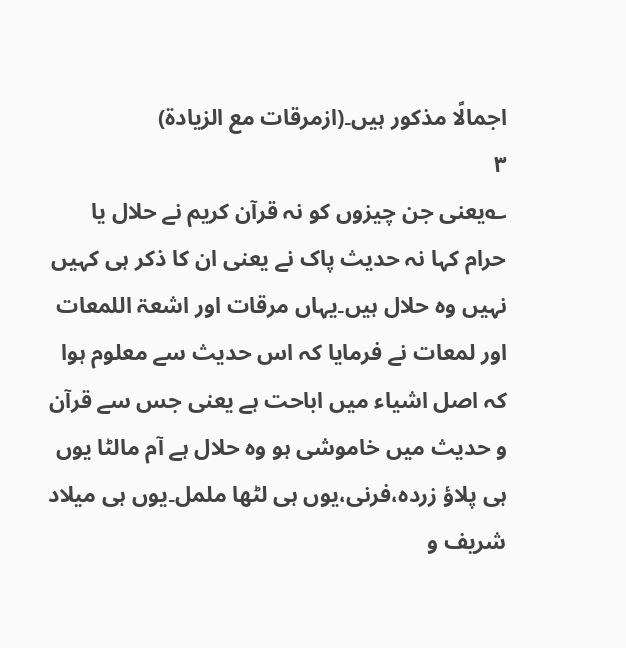اجمالًا مذکور ہیں۔(ازمرقات مع الزیادۃ)
۳
؎یعنی جن چیزوں کو نہ قرآن کریم نے حلال یا حرام کہا نہ حدیث پاک نے یعنی ان کا ذکر ہی کہیں نہیں وہ حلال ہیں۔یہاں مرقات اور اشعۃ اللمعات اور لمعات نے فرمایا کہ اس حدیث سے معلوم ہوا کہ اصل اشیاء میں اباحت ہے یعنی جس سے قرآن و حدیث میں خاموشی ہو وہ حلال ہے آم مالٹا یوں ہی پلاؤ زردہ،فرنی،یوں ہی لٹھا ململ۔یوں ہی میلاد شریف و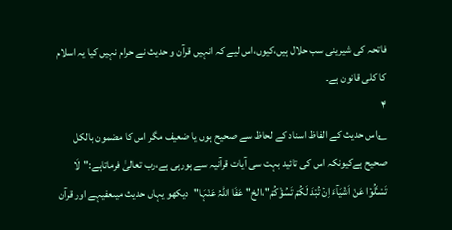فاتحہ کی شیرینی سب حلال ہیں،کیوں،اس لیے کہ انہیں قرآن و حدیث نے حرام نہیں کیا یہ اسلام کا کلی قانون ہے۔
۴
؎اس حدیث کے الفاظ اسناد کے لحاظ سے صحیح ہوں یا ضعیف مگر اس کا مضمون بالکل صحیح ہےکیونکہ اس کی تائید بہت سی آیات قرآنیہ سے ہورہی ہے،رب تعالیٰ فرماتاہے:"لَا تَسْـَٔلُوۡا عَنْ اَشْیَآءَ اِنۡ تُبْدَ لَکُمْ تَسُؤْکُمْ"،الخ"عَفَا اللّٰہُ عَنْہَا"دیکھو یہاں حدیث میںعفیہے اور قرآن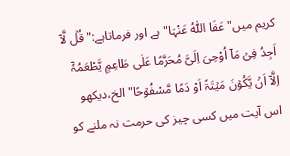کریم میں"عَفَا اللّٰہُ عَنْہَا"ہے اور فرماتاہے:"قُلۡ لَّاۤ اَجِدُ فِیۡ مَاۤ اُوْحِیَ اِلَیَّ مُحَرَّمًا عَلٰی طَاعِمٍ یَّطْعَمُہٗۤ اِلَّاۤ اَنۡ یَّکُوۡنَ مَیۡتَۃً اَوْ دَمًا مَّسْفُوۡحًا"الخ،دیکھو اس آیت میں کسی چیز کی حرمت نہ ملنے کو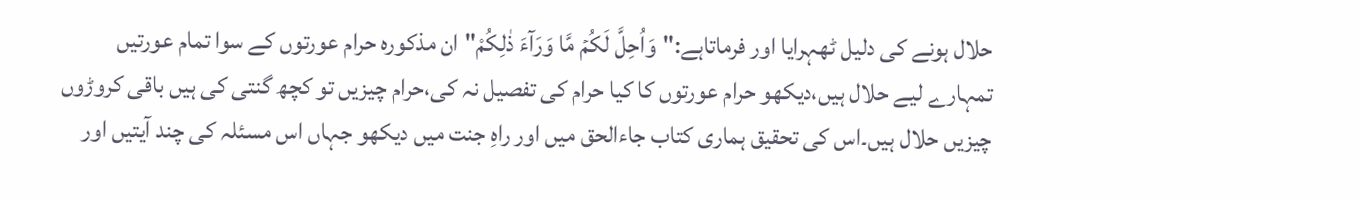حلال ہونے کی دلیل ٹھہرایا اور فرماتاہے:"وَاُحِلَّ لَکُمۡ مَّا وَرَآءَ ذٰلِکُمْ"ان مذکورہ حرام عورتوں کے سوا تمام عورتیں تمہارے لیے حلال ہیں،دیکھو حرام عورتوں کا کیا حرام کی تفصیل نہ کی،حرام چیزیں تو کچھ گنتی کی ہیں باقی کروڑوں چیزیں حلال ہیں۔اس کی تحقیق ہماری کتاب جاءالحق میں اور راہِ جنت میں دیکھو جہاں اس مسئلہ کی چند آیتیں اور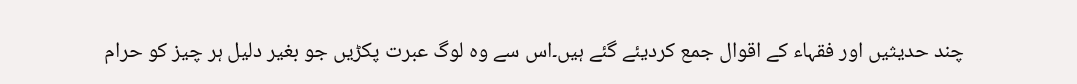چند حدیثیں اور فقہاء کے اقوال جمع کردیئے گئے ہیں۔اس سے وہ لوگ عبرت پکڑیں جو بغیر دلیل ہر چیز کو حرام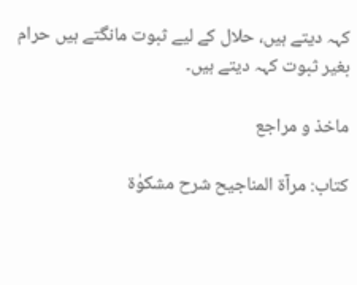کہہ دیتے ہیں، حلال کے لیے ثبوت مانگتے ہیں حرام بغیر ثبوت کہہ دیتے ہیں۔

ماخذ و مراجع

کتاب: مرآۃ المناجیح شرح مشکوٰۃ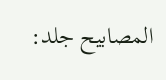المصابیح جلد: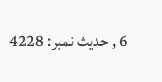6 , حدیث نمبر: 4228